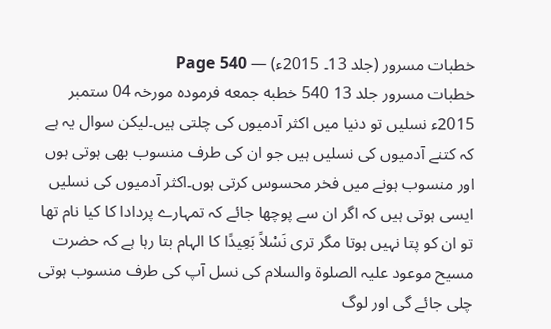خطبات مسرور (جلد 13۔ 2015ء) — Page 540
خطبات مسرور جلد 13 540 خطبه جمعه فرمودہ مورخہ 04 ستمبر 2015ء نسلیں تو دنیا میں اکثر آدمیوں کی چلتی ہیں۔لیکن سوال یہ ہے کہ کتنے آدمیوں کی نسلیں ہیں جو ان کی طرف منسوب بھی ہوتی ہوں اور منسوب ہونے میں فخر محسوس کرتی ہوں۔اکثر آدمیوں کی نسلیں ایسی ہوتی ہیں کہ اگر ان سے پوچھا جائے کہ تمہارے پردادا کا کیا نام تھا تو ان کو پتا نہیں ہوتا مگر تری نَسْلاً بَعِيدًا کا الہام بتا رہا ہے کہ حضرت مسیح موعود علیہ الصلوۃ والسلام کی نسل آپ کی طرف منسوب ہوتی چلی جائے گی اور لوگ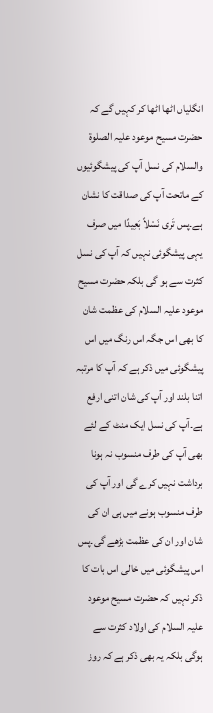انگلیاں اٹھا اٹھا کر کہیں گے کہ حضرت مسیح موعود علیہ الصلوۃ والسلام کی نسل آپ کی پیشگوئیوں کے ماتحت آپ کی صداقت کا نشان ہے۔پس تَرى نَسْلاً بَعِيدًا میں صرف یہی پیشگوئی نہیں کہ آپ کی نسل کثرت سے ہو گی بلکہ حضرت مسیح موعود علیہ السلام کی عظمت شان کا بھی اس جگہ اس رنگ میں اس پیشگوئی میں ذکر ہے کہ آپ کا مرتبہ اتنا بلند اور آپ کی شان اتنی ارفع ہے۔آپ کی نسل ایک منٹ کے لئے بھی آپ کی طرف منسوب نہ ہونا برداشت نہیں کرے گی اور آپ کی طرف منسوب ہونے میں ہی ان کی شان اور ان کی عظمت بڑھے گی۔پس اس پیشگوئی میں خالی اس بات کا ذکر نہیں کہ حضرت مسیح موعود علیہ السلام کی اولاد کثرت سے ہوگی بلکہ یہ بھی ذکر ہے کہ روز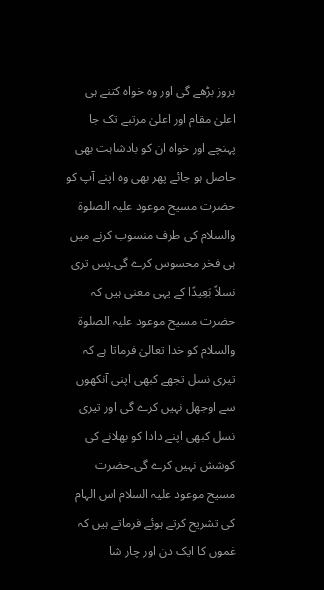بروز بڑھے گی اور وہ خواہ کتنے ہی اعلیٰ مقام اور اعلیٰ مرتبے تک جا پہنچے اور خواہ ان کو بادشاہت بھی حاصل ہو جائے پھر بھی وہ اپنے آپ کو حضرت مسیح موعود علیہ الصلوۃ والسلام کی طرف منسوب کرنے میں ہی فخر محسوس کرے گی۔پس تری نسلاً بَعِيدًا کے یہی معنی ہیں کہ حضرت مسیح موعود علیہ الصلوۃ والسلام کو خدا تعالیٰ فرماتا ہے کہ تیری نسل تجھے کبھی اپنی آنکھوں سے اوجھل نہیں کرے گی اور تیری نسل کبھی اپنے دادا کو بھلانے کی کوشش نہیں کرے گی۔حضرت مسیح موعود علیہ السلام اس الہام کی تشریح کرتے ہوئے فرماتے ہیں کہ غموں کا ایک دن اور چار شا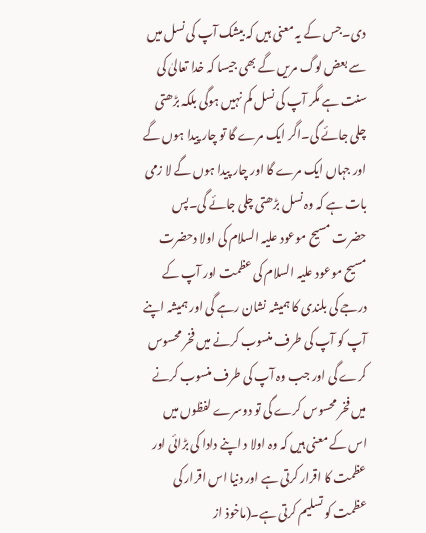دی۔جس کے یہ معنی ہیں کہ بیشک آپ کی نسل میں سے بعض لوگ مریں گے بھی جیسا کہ خدا تعالیٰ کی سنت ہے مگر آپ کی نسل کم نہیں ہوگی بلکہ بڑھتی چلی جائے گی۔اگر ایک مرے گا تو چار پیدا ہوں گے اور جہاں ایک مرے گا اور چار پیدا ہوں گے لا زمی بات ہے کہ وہ نسل بڑھتی چلی جائے گی۔پس حضرت مسیح موعود علیہ السلام کی اولا دحضرت مسیح موعود علیہ السلام کی عظمت اور آپ کے درجے کی بلندی کا ہمیشہ نشان رہے گی اور ہمیشہ اپنے آپ کو آپ کی طرف منسوب کرنے میں فخر محسوس کرے گی اور جب وہ آپ کی طرف منسوب کرنے میں فخر محسوس کرے گی تو دوسرے لفظوں میں اس کے معنی ہیں کہ وہ اولا د اپنے دادا کی بڑائی اور عظمت کا اقرار کرتی ہے اور دنیا اس اقرار کی عظمت کو تسلیم کرتی ہے۔(ماخوذ از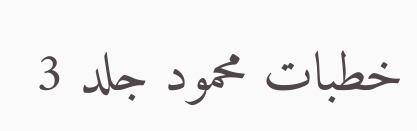خطبات محمود جلد 3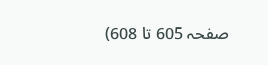صفحہ 605 تا 608)